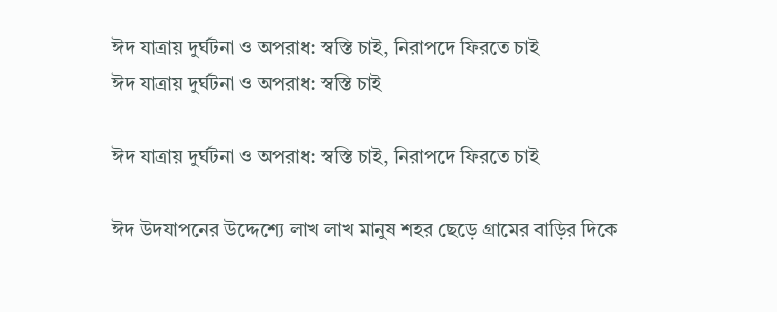ঈদ যাত্রায় দুর্ঘটনা ও অপরাধ: স্বস্তি চাই, নিরাপদে ফিরতে চাই
ঈদ যাত্রায় দুর্ঘটনা ও অপরাধ: স্বস্তি চাই

ঈদ যাত্রায় দুর্ঘটনা ও অপরাধ: স্বস্তি চাই, নিরাপদে ফিরতে চাই

ঈদ উদযাপনের উদ্দেশ্যে লাখ লাখ মানুষ শহর ছেড়ে গ্রামের বাড়ির দিকে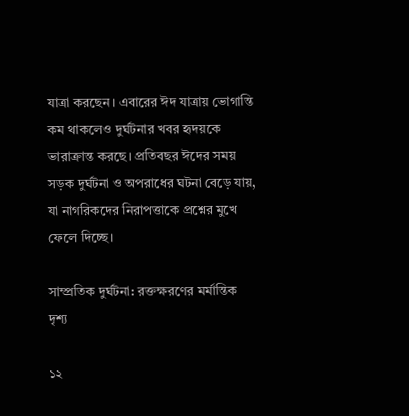যাত্রা করছেন। এবারের ঈদ যাত্রায় ভোগান্তি কম থাকলেও দুর্ঘটনার খবর হৃদয়কে ভারাক্রান্ত করছে। প্রতিবছর ঈদের সময় সড়ক দুর্ঘটনা ও অপরাধের ঘটনা বেড়ে যায়, যা নাগরিকদের নিরাপত্তাকে প্রশ্নের মুখে ফেলে দিচ্ছে।

সাম্প্রতিক দুর্ঘটনা: রক্তক্ষরণের মর্মান্তিক দৃশ্য

১২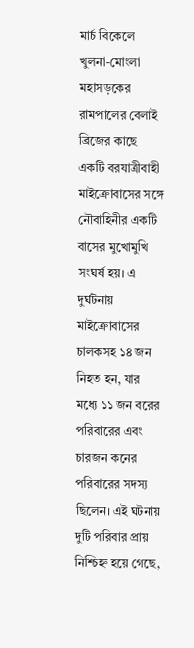মার্চ বিকেলে খুলনা-মোংলা মহাসড়কের রামপালের বেলাই ব্রিজের কাছে একটি বরযাত্রীবাহী মাইক্রোবাসের সঙ্গে নৌবাহিনীর একটি বাসের মুখোমুখি সংঘর্ষ হয়। এ দুর্ঘটনায় মাইক্রোবাসের চালকসহ ১৪ জন নিহত হন, যার মধ্যে ১১ জন বরের পরিবারের এবং চারজন কনের পরিবারের সদস্য ছিলেন। এই ঘটনায় দুটি পরিবার প্রায় নিশ্চিহ্ন হয়ে গেছে,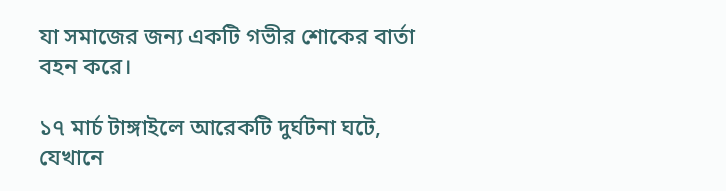যা সমাজের জন্য একটি গভীর শোকের বার্তা বহন করে।

১৭ মার্চ টাঙ্গাইলে আরেকটি দুর্ঘটনা ঘটে, যেখানে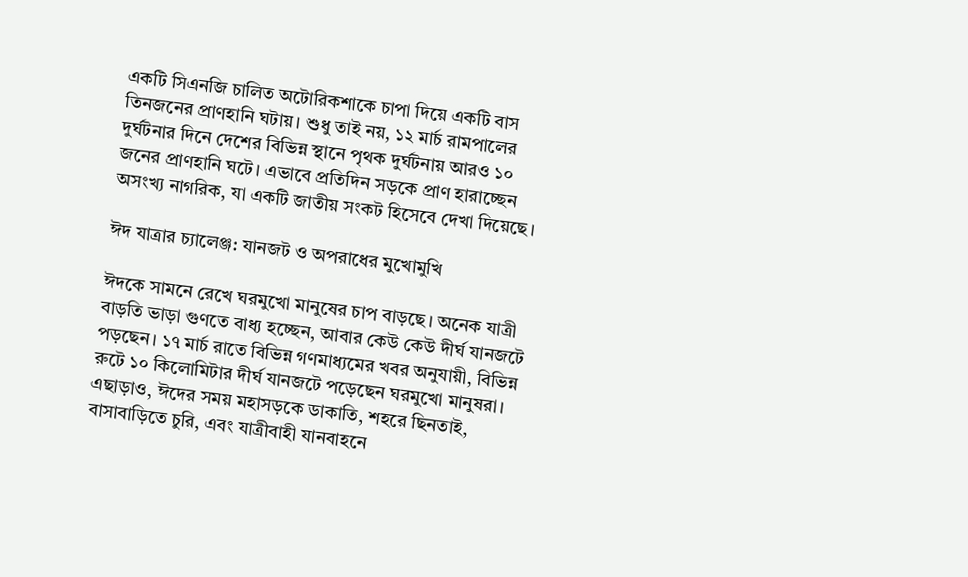একটি সিএনজি চালিত অটোরিকশাকে চাপা দিয়ে একটি বাস তিনজনের প্রাণহানি ঘটায়। শুধু তাই নয়, ১২ মার্চ রামপালের দুর্ঘটনার দিনে দেশের বিভিন্ন স্থানে পৃথক দুর্ঘটনায় আরও ১০ জনের প্রাণহানি ঘটে। এভাবে প্রতিদিন সড়কে প্রাণ হারাচ্ছেন অসংখ্য নাগরিক, যা একটি জাতীয় সংকট হিসেবে দেখা দিয়েছে।

ঈদ যাত্রার চ্যালেঞ্জ: যানজট ও অপরাধের মুখোমুখি

ঈদকে সামনে রেখে ঘরমুখো মানুষের চাপ বাড়ছে। অনেক যাত্রী বাড়তি ভাড়া গুণতে বাধ্য হচ্ছেন, আবার কেউ কেউ দীর্ঘ যানজটে পড়ছেন। ১৭ মার্চ রাতে বিভিন্ন গণমাধ্যমের খবর অনুযায়ী, বিভিন্ন রুটে ১০ কিলোমিটার দীর্ঘ যানজটে পড়েছেন ঘরমুখো মানুষরা। এছাড়াও, ঈদের সময় মহাসড়কে ডাকাতি, শহরে ছিনতাই, বাসাবাড়িতে চুরি, এবং যাত্রীবাহী যানবাহনে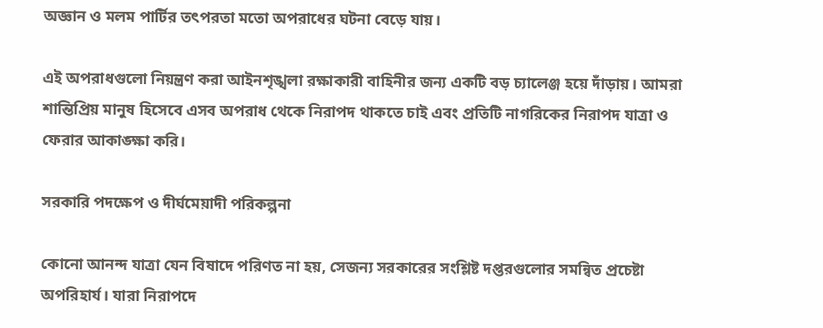অজ্ঞান ও মলম পার্টির তৎপরতা মতো অপরাধের ঘটনা বেড়ে যায়।

এই অপরাধগুলো নিয়ন্ত্রণ করা আইনশৃঙ্খলা রক্ষাকারী বাহিনীর জন্য একটি বড় চ্যালেঞ্জ হয়ে দাঁড়ায়। আমরা শান্তিপ্রিয় মানুষ হিসেবে এসব অপরাধ থেকে নিরাপদ থাকতে চাই এবং প্রতিটি নাগরিকের নিরাপদ যাত্রা ও ফেরার আকাঙ্ক্ষা করি।

সরকারি পদক্ষেপ ও দীর্ঘমেয়াদী পরিকল্পনা

কোনো আনন্দ যাত্রা যেন বিষাদে পরিণত না হয়, সেজন্য সরকারের সংশ্লিষ্ট দপ্তরগুলোর সমন্বিত প্রচেষ্টা অপরিহার্য। যারা নিরাপদে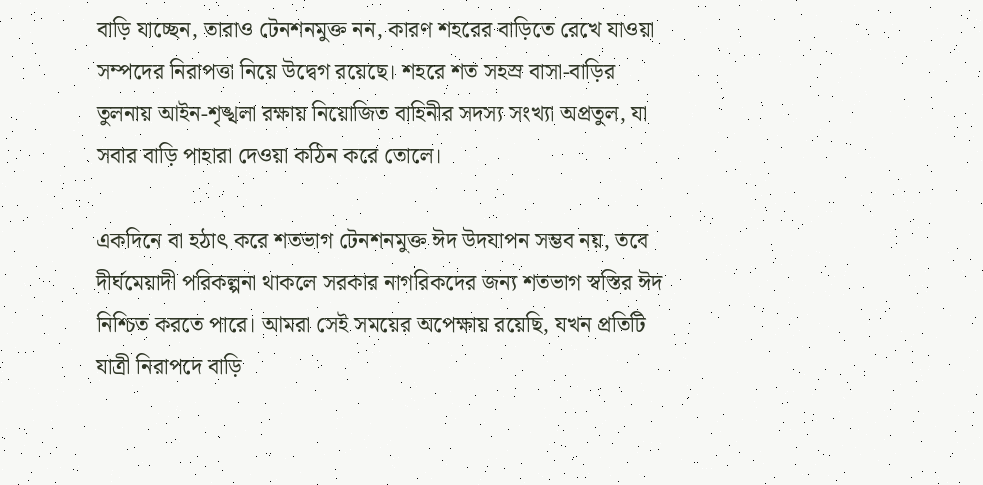বাড়ি যাচ্ছেন, তারাও টেনশনমুক্ত নন, কারণ শহরের বাড়িতে রেখে যাওয়া সম্পদের নিরাপত্তা নিয়ে উদ্বেগ রয়েছে। শহরে শত সহস্র বাসা-বাড়ির তুলনায় আইন-শৃঙ্খলা রক্ষায় নিয়োজিত বাহিনীর সদস্য সংখ্যা অপ্রতুল, যা সবার বাড়ি পাহারা দেওয়া কঠিন করে তোলে।

একদিনে বা হঠাৎ করে শতভাগ টেনশনমুক্ত ঈদ উদযাপন সম্ভব নয়, তবে দীর্ঘমেয়াদী পরিকল্পনা থাকলে সরকার নাগরিকদের জন্য শতভাগ স্বস্তির ঈদ নিশ্চিত করতে পারে। আমরা সেই সময়ের অপেক্ষায় রয়েছি, যখন প্রতিটি যাত্রী নিরাপদে বাড়ি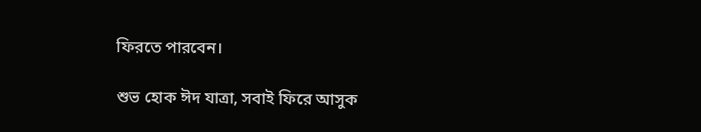ফিরতে পারবেন।

শুভ হোক ঈদ যাত্রা, সবাই ফিরে আসুক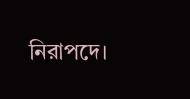নিরাপদে।